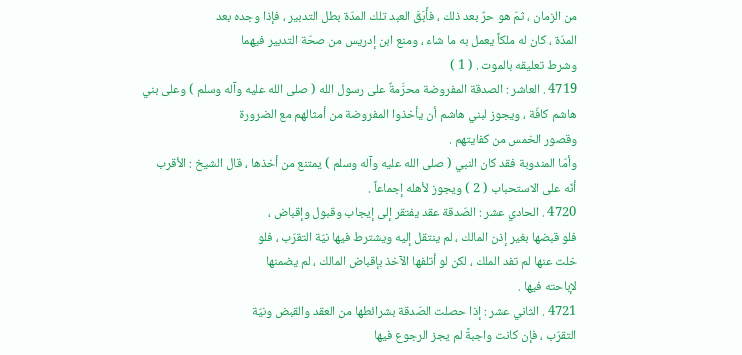من الزمان ، ثمّ هو حرٌ بعد ذلك ، فأَبَقَ العبد تلك المدّة بطل التدبير ، فإذا وجده بعد
المدّة ، كان له ملكاً يعمل به ما شاء ، ومنع ابن إدريس من صحّة التدبير فيهما
وشرط تعليقه بالموت . ( 1 )
4719 . العاشر : الصدقة المفروضة محرَّمةٌ على رسول الله ( صلى الله عليه وآله وسلم ) وعلى بني
هاشم كافّة ، ويجوز لبني هاشم أن يأخذوا المفروضة من أمثالهم مع الضرورة
وقصور الخمس من كفايتهم .
وأمّا المندوبة فقد كان النبي ( صلى الله عليه وآله وسلم ) يمتنع من أخذها ، قال الشيخ : الأقرب
أنّه على الاستحباب ( 2 ) ويجوز لأهله إجماعاً .
4720 . الحادي عشر : الصّدقة عقد يفتقر إلى إيجاب وقبول وإقباض ،
فلو قبضها بغير إذن المالك ، لم ينتقل إليه ويشترط فيها نيّة التقرّب ، فلو
خلت عنها لم تفد الملك ، لكن لو أتلفها الآخذ بإقباض المالك ، لم يضمنها
لإباحته فيها .
4721 . الثاني عشر : إذا حصلت الصّدقة بشرائطها من العقد والقبض ونيّة
التقرّب ، فإن كانت واجبةً لم يجز الرجوع فيها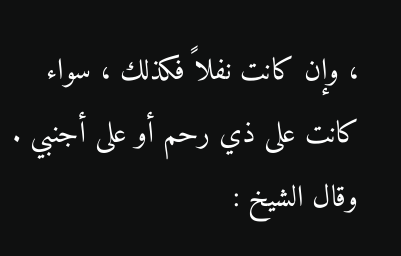، وإن كانت نفلاً فكذلك ، سواء
كانت على ذي رحم أو على أجنبي .
وقال الشيخ :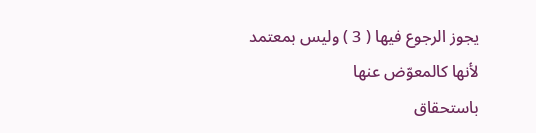يجوز الرجوع فيها ( 3 ) وليس بمعتمد لأنها كالمعوّض عنها
باستحقاق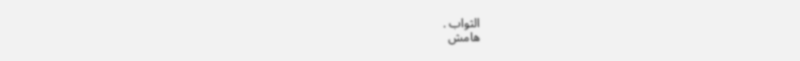الثواب .
هامش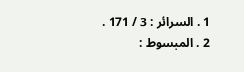1 . السرائر : 3 / 171 .
2 . المبسوط :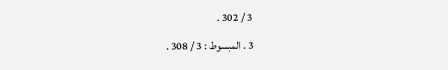3 / 302 .
3 . المبسوط : 3 / 308 .